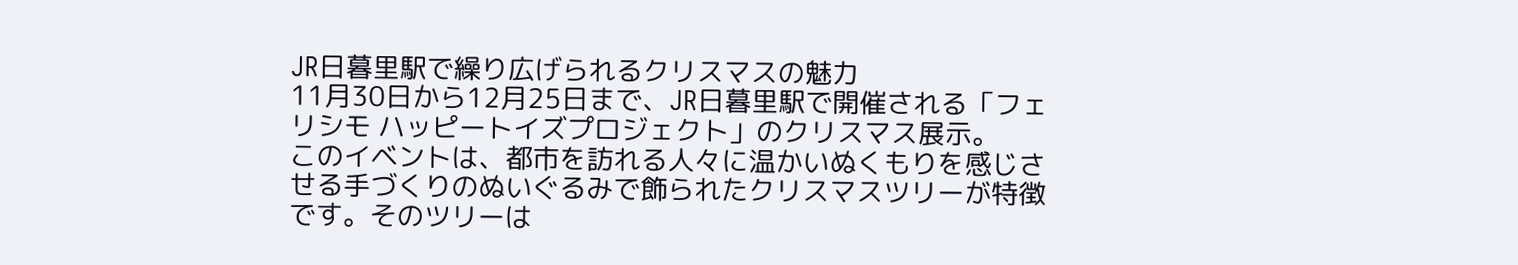JR日暮里駅で繰り広げられるクリスマスの魅力
11月30日から12月25日まで、JR日暮里駅で開催される「フェリシモ ハッピートイズプロジェクト」のクリスマス展示。
このイベントは、都市を訪れる人々に温かいぬくもりを感じさせる手づくりのぬいぐるみで飾られたクリスマスツリーが特徴です。そのツリーは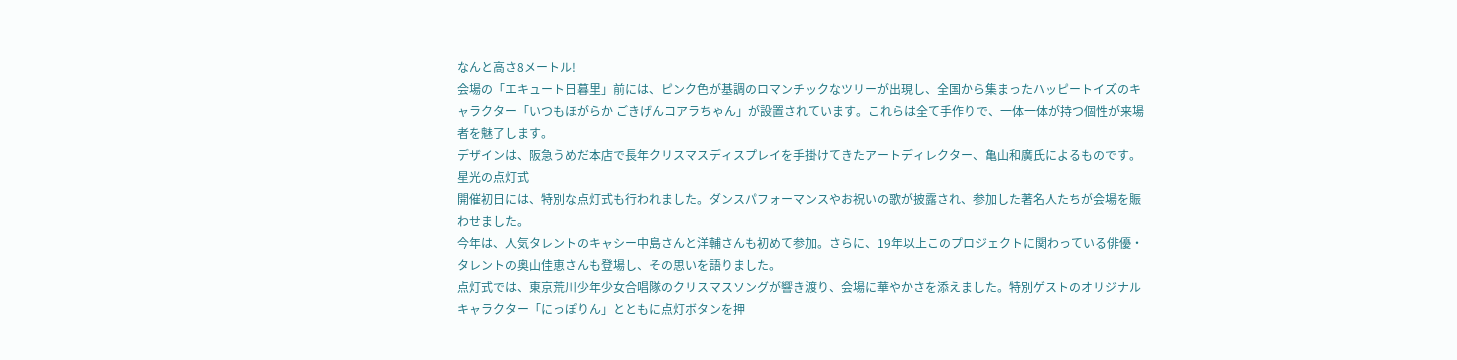なんと高さ8メートル!
会場の「エキュート日暮里」前には、ピンク色が基調のロマンチックなツリーが出現し、全国から集まったハッピートイズのキャラクター「いつもほがらか ごきげんコアラちゃん」が設置されています。これらは全て手作りで、一体一体が持つ個性が来場者を魅了します。
デザインは、阪急うめだ本店で長年クリスマスディスプレイを手掛けてきたアートディレクター、亀山和廣氏によるものです。
星光の点灯式
開催初日には、特別な点灯式も行われました。ダンスパフォーマンスやお祝いの歌が披露され、参加した著名人たちが会場を賑わせました。
今年は、人気タレントのキャシー中島さんと洋輔さんも初めて参加。さらに、19年以上このプロジェクトに関わっている俳優・タレントの奥山佳恵さんも登場し、その思いを語りました。
点灯式では、東京荒川少年少女合唱隊のクリスマスソングが響き渡り、会場に華やかさを添えました。特別ゲストのオリジナルキャラクター「にっぽりん」とともに点灯ボタンを押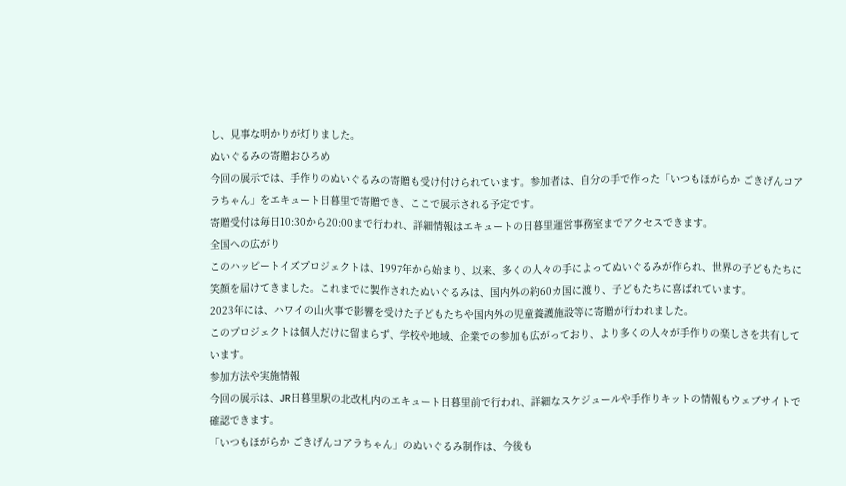し、見事な明かりが灯りました。
ぬいぐるみの寄贈おひろめ
今回の展示では、手作りのぬいぐるみの寄贈も受け付けられています。参加者は、自分の手で作った「いつもほがらか ごきげんコアラちゃん」をエキュート日暮里で寄贈でき、ここで展示される予定です。
寄贈受付は毎日10:30から20:00まで行われ、詳細情報はエキュートの日暮里運営事務室までアクセスできます。
全国への広がり
このハッピートイズプロジェクトは、1997年から始まり、以来、多くの人々の手によってぬいぐるみが作られ、世界の子どもたちに笑顔を届けてきました。これまでに製作されたぬいぐるみは、国内外の約60カ国に渡り、子どもたちに喜ばれています。
2023年には、ハワイの山火事で影響を受けた子どもたちや国内外の児童養護施設等に寄贈が行われました。
このプロジェクトは個人だけに留まらず、学校や地域、企業での参加も広がっており、より多くの人々が手作りの楽しさを共有しています。
参加方法や実施情報
今回の展示は、JR日暮里駅の北改札内のエキュート日暮里前で行われ、詳細なスケジュールや手作りキットの情報もウェブサイトで確認できます。
「いつもほがらか ごきげんコアラちゃん」のぬいぐるみ制作は、今後も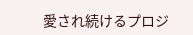愛され続けるプロジ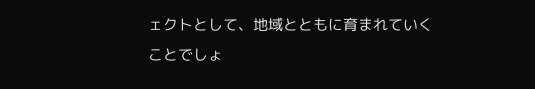ェクトとして、地域とともに育まれていくことでしょ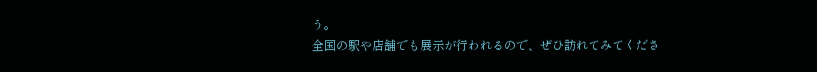う。
全国の駅や店舗でも展示が行われるので、ぜひ訪れてみてくださ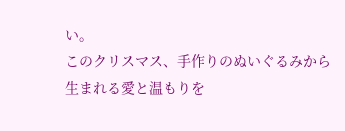い。
このクリスマス、手作りのぬいぐるみから生まれる愛と温もりを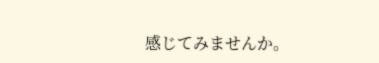感じてみませんか。